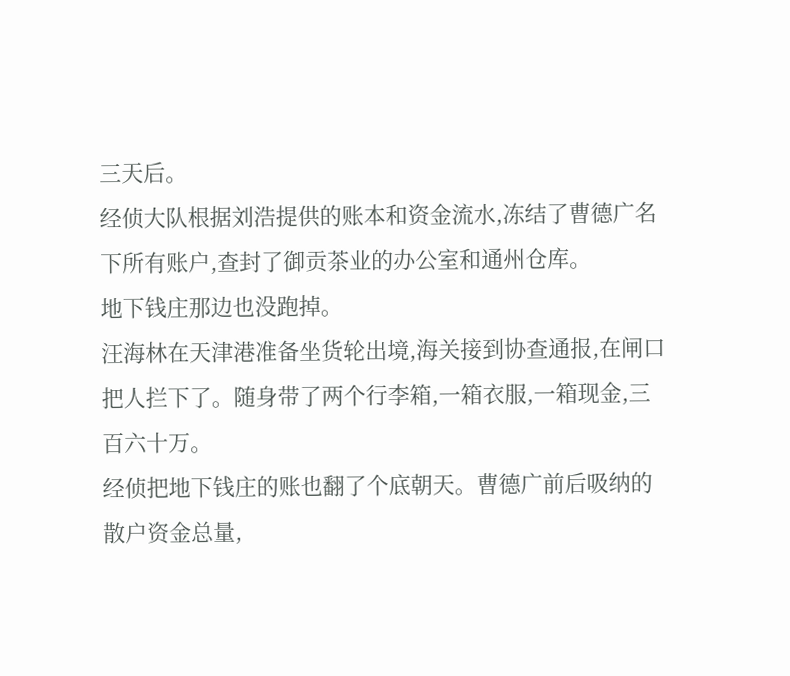三天后。
经侦大队根据刘浩提供的账本和资金流水,冻结了曹德广名下所有账户,查封了御贡茶业的办公室和通州仓库。
地下钱庄那边也没跑掉。
汪海林在天津港准备坐货轮出境,海关接到协查通报,在闸口把人拦下了。随身带了两个行李箱,一箱衣服,一箱现金,三百六十万。
经侦把地下钱庄的账也翻了个底朝天。曹德广前后吸纳的散户资金总量,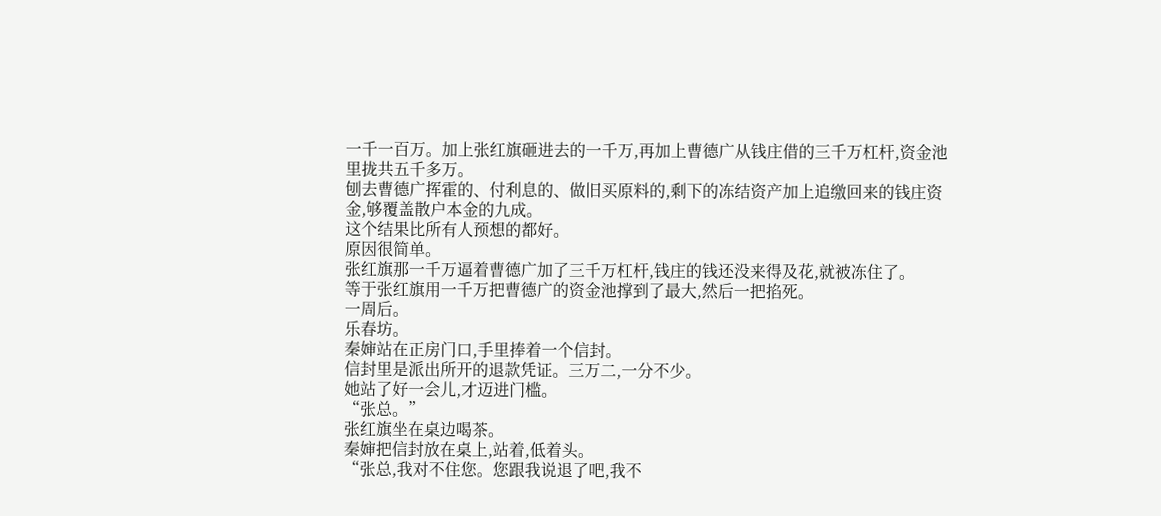一千一百万。加上张红旗砸进去的一千万,再加上曹德广从钱庄借的三千万杠杆,资金池里拢共五千多万。
刨去曹德广挥霍的、付利息的、做旧买原料的,剩下的冻结资产加上追缴回来的钱庄资金,够覆盖散户本金的九成。
这个结果比所有人预想的都好。
原因很简单。
张红旗那一千万逼着曹德广加了三千万杠杆,钱庄的钱还没来得及花,就被冻住了。
等于张红旗用一千万把曹德广的资金池撑到了最大,然后一把掐死。
一周后。
乐春坊。
秦婶站在正房门口,手里捧着一个信封。
信封里是派出所开的退款凭证。三万二,一分不少。
她站了好一会儿,才迈进门槛。
“张总。”
张红旗坐在桌边喝茶。
秦婶把信封放在桌上,站着,低着头。
“张总,我对不住您。您跟我说退了吧,我不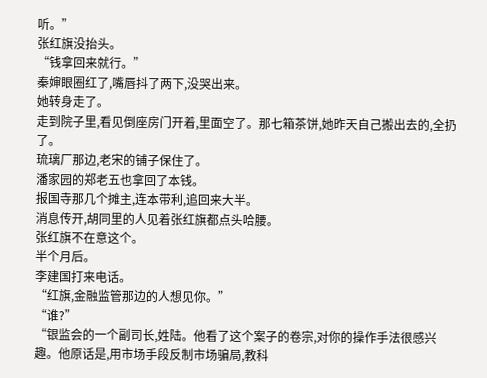听。”
张红旗没抬头。
“钱拿回来就行。”
秦婶眼圈红了,嘴唇抖了两下,没哭出来。
她转身走了。
走到院子里,看见倒座房门开着,里面空了。那七箱茶饼,她昨天自己搬出去的,全扔了。
琉璃厂那边,老宋的铺子保住了。
潘家园的郑老五也拿回了本钱。
报国寺那几个摊主,连本带利,追回来大半。
消息传开,胡同里的人见着张红旗都点头哈腰。
张红旗不在意这个。
半个月后。
李建国打来电话。
“红旗,金融监管那边的人想见你。”
“谁?”
“银监会的一个副司长,姓陆。他看了这个案子的卷宗,对你的操作手法很感兴趣。他原话是,用市场手段反制市场骗局,教科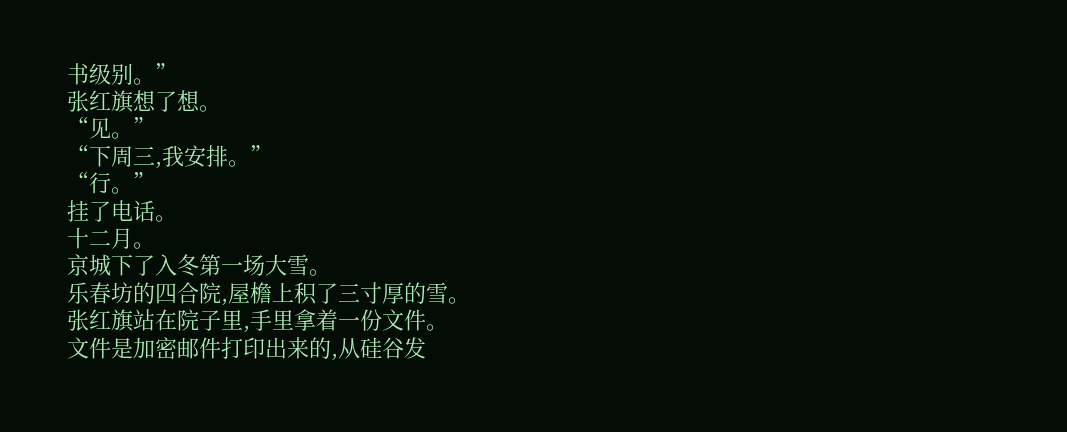书级别。”
张红旗想了想。
“见。”
“下周三,我安排。”
“行。”
挂了电话。
十二月。
京城下了入冬第一场大雪。
乐春坊的四合院,屋檐上积了三寸厚的雪。
张红旗站在院子里,手里拿着一份文件。
文件是加密邮件打印出来的,从硅谷发